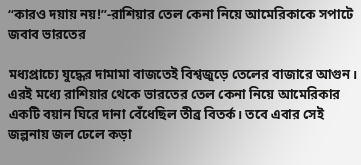“কারও দয়ায় নয়!”-রাশিয়ার তেল কেনা নিয়ে আমেরিকাকে সপাটে জবাব ভারতের

মধ্যপ্রাচ্যে যুদ্ধের দামামা বাজতেই বিশ্বজুড়ে তেলের বাজারে আগুন। এরই মধ্যে রাশিয়ার থেকে ভারতের তেল কেনা নিয়ে আমেরিকার একটি বয়ান ঘিরে দানা বেঁধেছিল তীব্র বিতর্ক। তবে এবার সেই জল্পনায় জল ঢেলে কড়া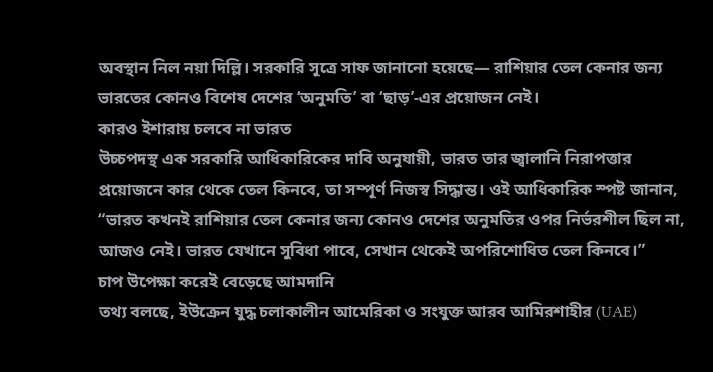অবস্থান নিল নয়া দিল্লি। সরকারি সূত্রে সাফ জানানো হয়েছে— রাশিয়ার তেল কেনার জন্য ভারতের কোনও বিশেষ দেশের ‘অনুমতি’ বা ‘ছাড়’-এর প্রয়োজন নেই।
কারও ইশারায় চলবে না ভারত
উচ্চপদস্থ এক সরকারি আধিকারিকের দাবি অনুযায়ী, ভারত তার জ্বালানি নিরাপত্তার প্রয়োজনে কার থেকে তেল কিনবে, তা সম্পূর্ণ নিজস্ব সিদ্ধান্ত। ওই আধিকারিক স্পষ্ট জানান, “ভারত কখনই রাশিয়ার তেল কেনার জন্য কোনও দেশের অনুমতির ওপর নির্ভরশীল ছিল না, আজও নেই। ভারত যেখানে সুবিধা পাবে, সেখান থেকেই অপরিশোধিত তেল কিনবে।”
চাপ উপেক্ষা করেই বেড়েছে আমদানি
তথ্য বলছে, ইউক্রেন যুদ্ধ চলাকালীন আমেরিকা ও সংযুক্ত আরব আমিরশাহীর (UAE)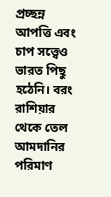প্রচ্ছন্ন আপত্তি এবং চাপ সত্ত্বেও ভারত পিছু হঠেনি। বরং রাশিয়ার থেকে তেল আমদানির পরিমাণ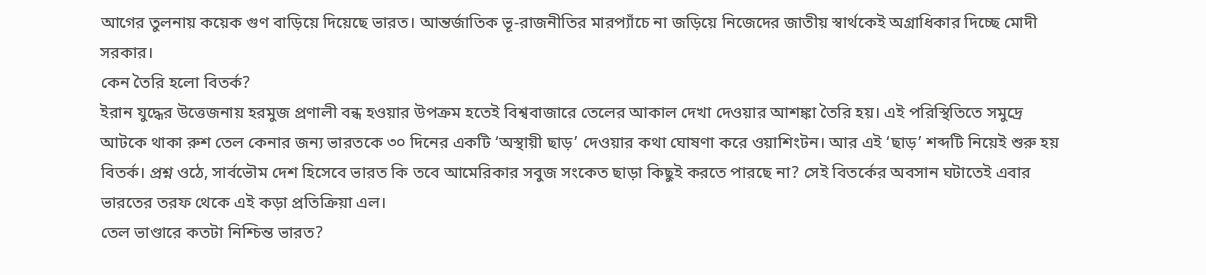আগের তুলনায় কয়েক গুণ বাড়িয়ে দিয়েছে ভারত। আন্তর্জাতিক ভূ-রাজনীতির মারপ্যাঁচে না জড়িয়ে নিজেদের জাতীয় স্বার্থকেই অগ্রাধিকার দিচ্ছে মোদী সরকার।
কেন তৈরি হলো বিতর্ক?
ইরান যুদ্ধের উত্তেজনায় হরমুজ প্রণালী বন্ধ হওয়ার উপক্রম হতেই বিশ্ববাজারে তেলের আকাল দেখা দেওয়ার আশঙ্কা তৈরি হয়। এই পরিস্থিতিতে সমুদ্রে আটকে থাকা রুশ তেল কেনার জন্য ভারতকে ৩০ দিনের একটি ‘অস্থায়ী ছাড়’ দেওয়ার কথা ঘোষণা করে ওয়াশিংটন। আর এই ‘ছাড়’ শব্দটি নিয়েই শুরু হয় বিতর্ক। প্রশ্ন ওঠে, সার্বভৌম দেশ হিসেবে ভারত কি তবে আমেরিকার সবুজ সংকেত ছাড়া কিছুই করতে পারছে না? সেই বিতর্কের অবসান ঘটাতেই এবার ভারতের তরফ থেকে এই কড়া প্রতিক্রিয়া এল।
তেল ভাণ্ডারে কতটা নিশ্চিন্ত ভারত?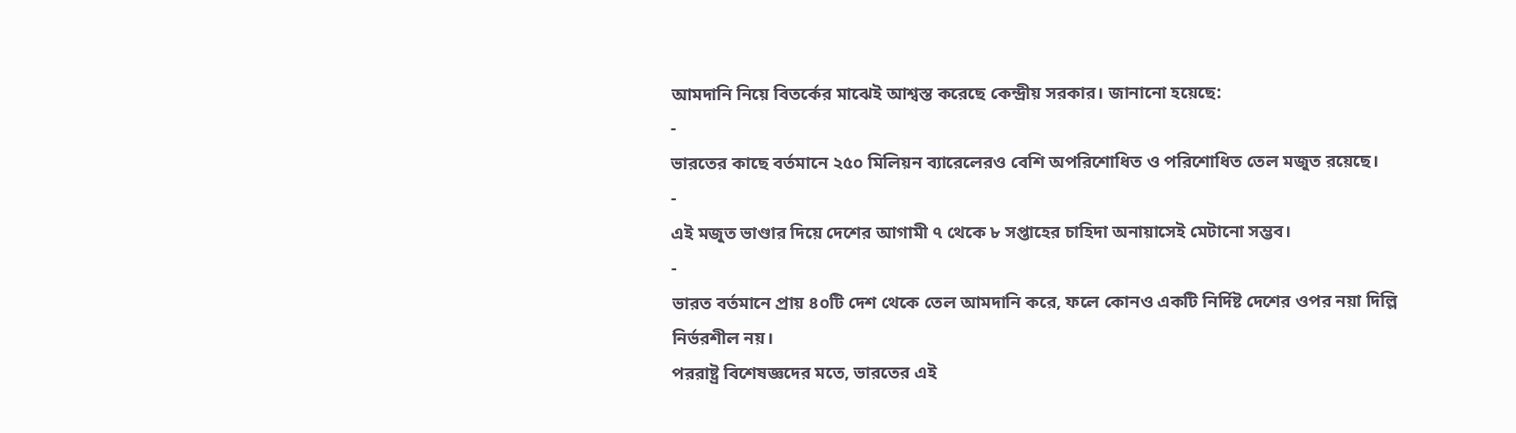আমদানি নিয়ে বিতর্কের মাঝেই আশ্বস্ত করেছে কেন্দ্রীয় সরকার। জানানো হয়েছে:
-
ভারতের কাছে বর্তমানে ২৫০ মিলিয়ন ব্যারেলেরও বেশি অপরিশোধিত ও পরিশোধিত তেল মজুত রয়েছে।
-
এই মজুত ভাণ্ডার দিয়ে দেশের আগামী ৭ থেকে ৮ সপ্তাহের চাহিদা অনায়াসেই মেটানো সম্ভব।
-
ভারত বর্তমানে প্রায় ৪০টি দেশ থেকে তেল আমদানি করে, ফলে কোনও একটি নির্দিষ্ট দেশের ওপর নয়া দিল্লি নির্ভরশীল নয়।
পররাষ্ট্র বিশেষজ্ঞদের মতে, ভারতের এই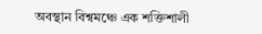অবস্থান বিশ্বমঞ্চে এক শক্তিশালী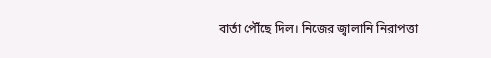বার্তা পৌঁছে দিল। নিজের জ্বালানি নিরাপত্তা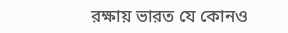রক্ষায় ভারত যে কোনও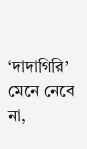‘দাদাগিরি’ মেনে নেবে না,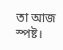তা আজ স্পষ্ট।